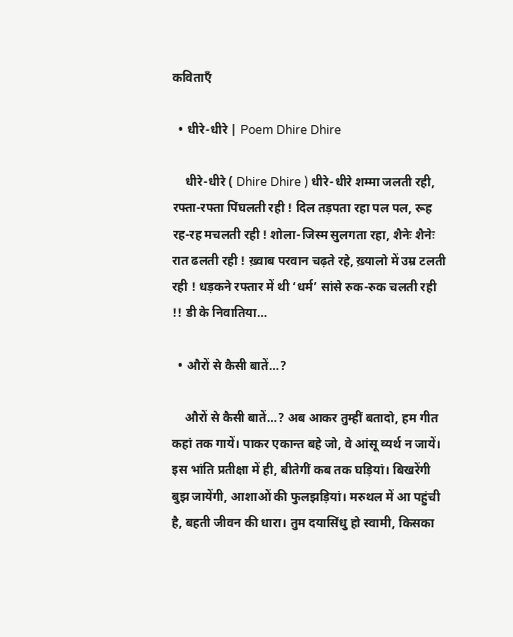कविताएँ

  • धीरे-धीरे | Poem Dhire Dhire

    धीरे-धीरे ( Dhire Dhire ) धीरे-धीरे शम्मा जलती रही, रफ्ता-रफ्ता पिंघलती रही ! दिल तड़पता रहा पल पल, रूह रह-रह मचलती रही ! शोला-जिस्म सुलगता रहा, शैनेः शैनेः रात ढलती रही ! ख़्वाब परवान चढ़ते रहे, ख़्यालो में उम्र टलती रही ! धड़कने रफ्तार में थी ‘धर्म’ सांसे रुक-रुक चलती रही !! डी के निवातिया…

  • औरों से कैसी बातें…?

    औरों से कैसी बातें…? अब आकर तुम्हीं बतादो, हम गीत कहां तक गायें। पाकर एकान्त बहे जो, वे आंसू व्यर्थ न जायें। इस भांति प्रतीक्षा में ही, बीतेगीं कब तक घड़ियां। बिखरेंगी बुझ जायेंगी, आशाओं की फुलझड़ियां। मरुथल में आ पहुंची है, बहती जीवन की धारा। तुम दयासिंधु हो स्वामी, किसका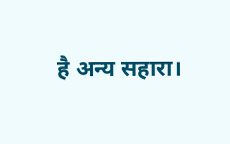है अन्य सहारा।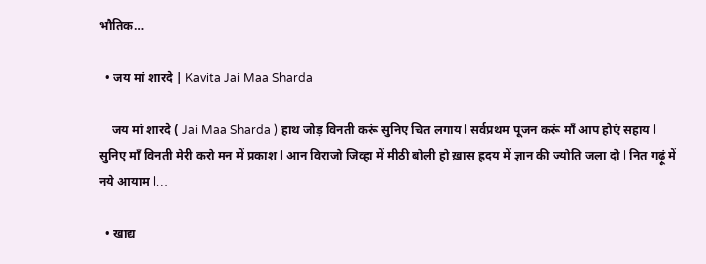भौतिक…

  • जय मां शारदे | Kavita Jai Maa Sharda

    जय मां शारदे ( Jai Maa Sharda ) हाथ जोड़ विनती करूं सुनिए चित लगाय l सर्वप्रथम पूजन करूं माँ आप होएं सहाय l सुनिए माँ विनती मेरी करो मन में प्रकाश l आन विराजो जिव्हा में मीठी बोली हो ख़ास ह्रदय में ज्ञान की ज्योति जला दो l नित गढ़ूं में नये आयाम l…

  • खाद्य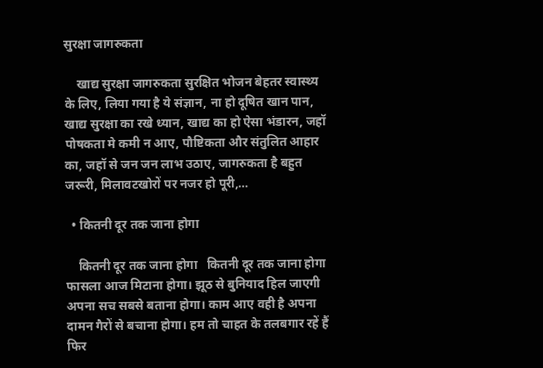सुरक्षा जागरुकता

    खाद्य सुरक्षा जागरुकता सुरक्षित भोजन बेहतर स्वास्थ्य के लिए, लिया गया है ये संज्ञान, ना हो दूषित खान पान, खाद्य सुरक्षा का रखे ध्यान, खाद्य का हो ऐसा भंडारन, जहॉ पोषकता मे कमी न आए, पौष्टिकता और संतुलित आहार का, जहॉ से जन जन लाभ उठाए, जागरुकता है बहुत जरूरी, मिलावटखोरों पर नजर हो पूरी,…

  • कितनी दूर तक जाना होगा

    कितनी दूर तक जाना होगा   कितनी दूर तक जाना होगा फासला आज मिटाना होगा। झूठ से बुनियाद हिल जाएगी अपना सच सबसे बताना होगा। काम आए वही है अपना दामन गैरों से बचाना होगा। हम तो चाहत के तलबगार रहें हैं फिर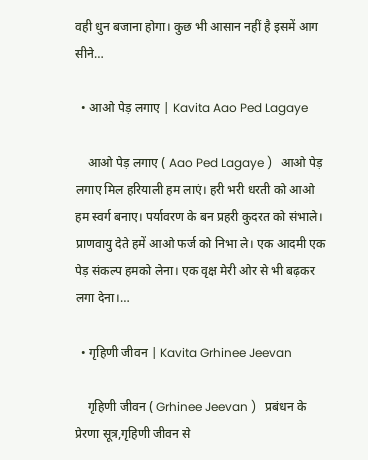वही धुन बजाना होगा। कुछ भी आसान नहीं है इसमें आग सीने…

  • आओ पेड़ लगाए | Kavita Aao Ped Lagaye

    आओ पेड़ लगाए ( Aao Ped Lagaye )   आओ पेड़ लगाए मिल हरियाली हम लाएं। हरी भरी धरती को आओ हम स्वर्ग बनाए। पर्यावरण के बन प्रहरी कुदरत को संभाले। प्राणवायु देते हमें आओ फर्ज को निभा ले। एक आदमी एक पेड़ संकल्प हमको लेना। एक वृक्ष मेरी ओर से भी बढ़कर लगा देना।…

  • गृहिणी जीवन | Kavita Grhinee Jeevan

    गृहिणी जीवन ( Grhinee Jeevan )   प्रबंधन के प्रेरणा सूत्र,गृहिणी जीवन से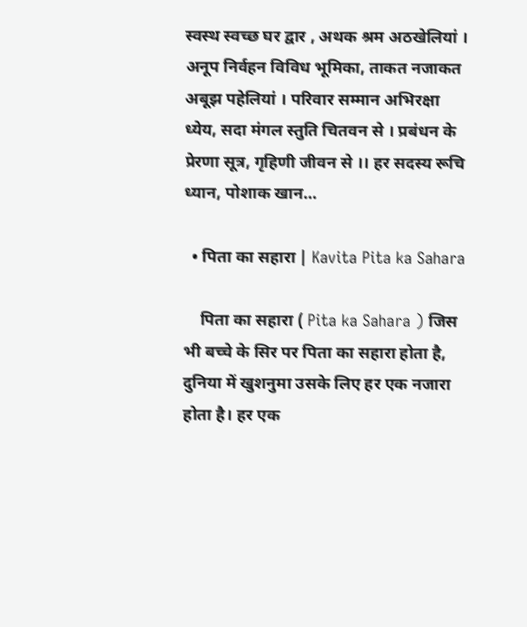स्वस्थ स्वच्छ घर द्वार , अथक श्रम अठखेलियां । अनूप निर्वहन विविध भूमिका, ताकत नजाकत अबूझ पहेलियां । परिवार सम्मान अभिरक्षा ध्येय, सदा मंगल स्तुति चितवन से । प्रबंधन के प्रेरणा सूत्र, गृहिणी जीवन से ।। हर सदस्य रूचि ध्यान, पोशाक खान…

  • पिता का सहारा | Kavita Pita ka Sahara

    पिता का सहारा ( Pita ka Sahara ) जिस भी बच्चे के सिर पर पिता का सहारा होता है, दुनिया में खुशनुमा उसके लिए हर एक नजारा होता है। हर एक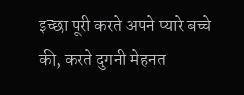इच्छा पूरी करते अपने प्यारे बच्चे की, करते दुगनी मेहनत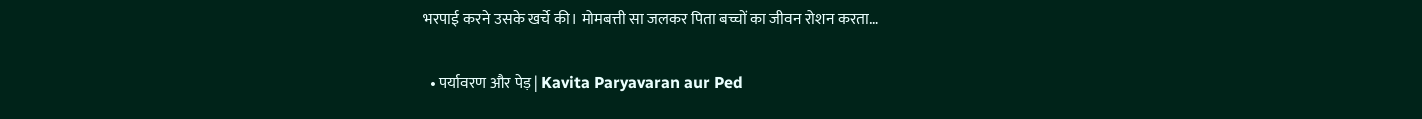भरपाई करने उसके खर्चे की। मोमबत्ती सा जलकर पिता बच्चों का जीवन रोशन करता…

  • पर्यावरण और पेड़ | Kavita Paryavaran aur Ped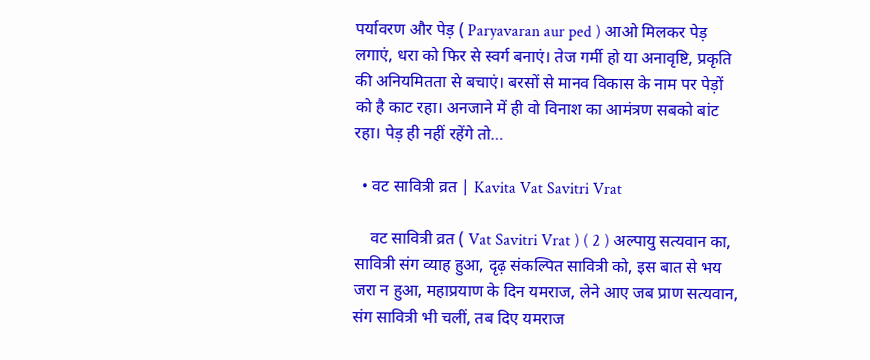पर्यावरण और पेड़ ( Paryavaran aur ped ) आओ मिलकर पेड़ लगाएं, धरा को फिर से स्वर्ग बनाएं। तेज गर्मी हो या अनावृष्टि, प्रकृति की अनियमितता से बचाएं। बरसों से मानव विकास के नाम पर पेड़ों को है काट रहा। अनजाने में ही वो विनाश का आमंत्रण सबको बांट रहा। पेड़ ही नहीं रहेंगे तो…

  • वट सावित्री व्रत | Kavita Vat Savitri Vrat

    वट सावित्री व्रत ( Vat Savitri Vrat ) ( 2 ) अल्पायु सत्यवान का, सावित्री संग व्याह हुआ, दृढ़ संकल्पित सावित्री को, इस बात से भय जरा न हुआ, महाप्रयाण के दिन यमराज, लेने आए जब प्राण सत्यवान, संग सावित्री भी चलीं, तब दिए यमराज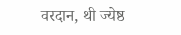वरदान, थी ज्येष्ठ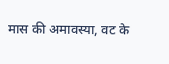मास की अमावस्या, वट के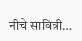नीचे सावित्री…